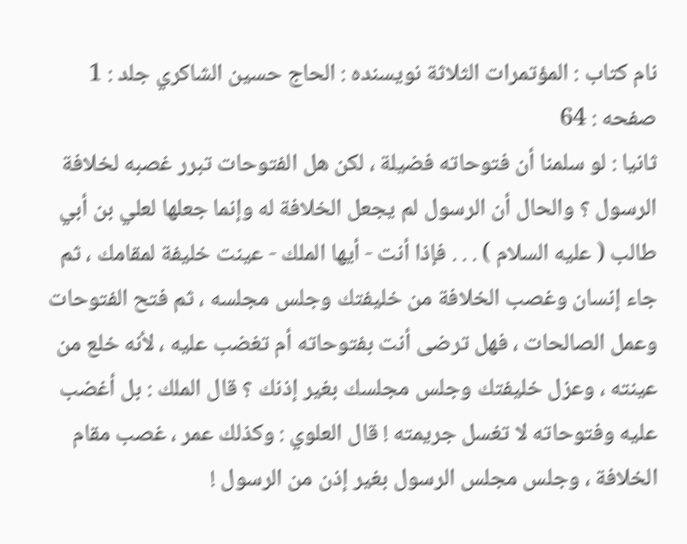نام کتاب : المؤتمرات الثلاثة نویسنده : الحاج حسين الشاكري جلد : 1 صفحه : 64
ثانيا : لو سلمنا أن فتوحاته فضيلة ، لكن هل الفتوحات تبرر غصبه لخلافة الرسول ؟ والحال أن الرسول لم يجعل الخلافة له وإنما جعلها لعلي بن أبي طالب ( عليه السلام ) . . . فإذا أنت - أيها الملك - عينت خليفة لمقامك ، ثم جاء إنسان وغصب الخلافة من خليفتك وجلس مجلسه ، ثم فتح الفتوحات وعمل الصالحات ، فهل ترضى أنت بفتوحاته أم تغضب عليه ، لأنه خلع من عينته ، وعزل خليفتك وجلس مجلسك بغير إذنك ؟ قال الملك : بل أغضب عليه وفتوحاته لا تغسل جريمته ! قال العلوي : وكذلك عمر ، غصب مقام الخلافة ، وجلس مجلس الرسول بغير إذن من الرسول !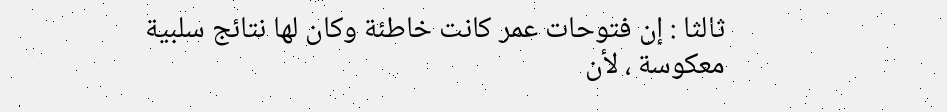ثالثا : إن فتوحات عمر كانت خاطئة وكان لها نتائج سلبية معكوسة ، لأن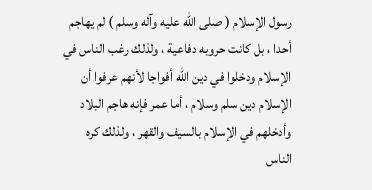رسول الإسلام ( صلى الله عليه وآله وسلم ) لم يهاجم أحدا ، بل كانت حروبه دفاعية ، ولذلك رغب الناس في الإسلام ودخلوا في دين الله أفواجا لأنهم عرفوا أن الإسلام دين سلم وسلام ، أما عمر فإنه هاجم البلاد وأدخلهم في الإسلام بالسيف والقهر ، ولذلك كره الناس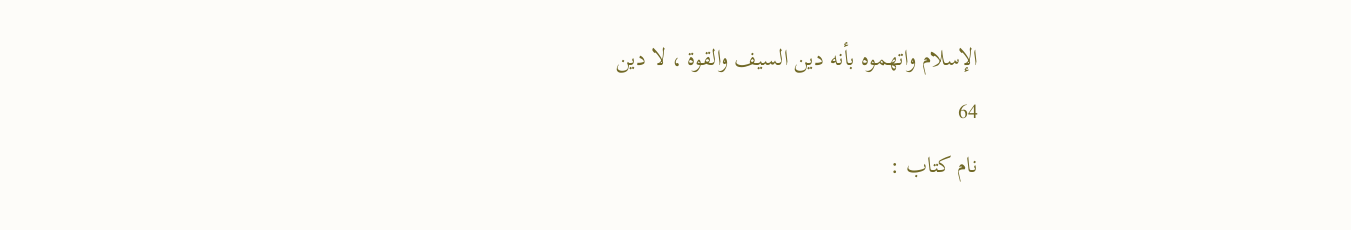الإسلام واتهموه بأنه دين السيف والقوة ، لا دين
64
نام کتاب :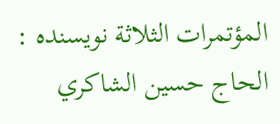المؤتمرات الثلاثة نویسنده : الحاج حسين الشاكري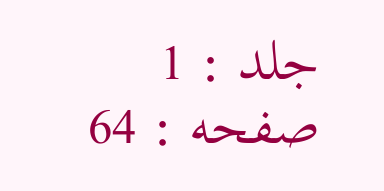جلد : 1 صفحه : 64